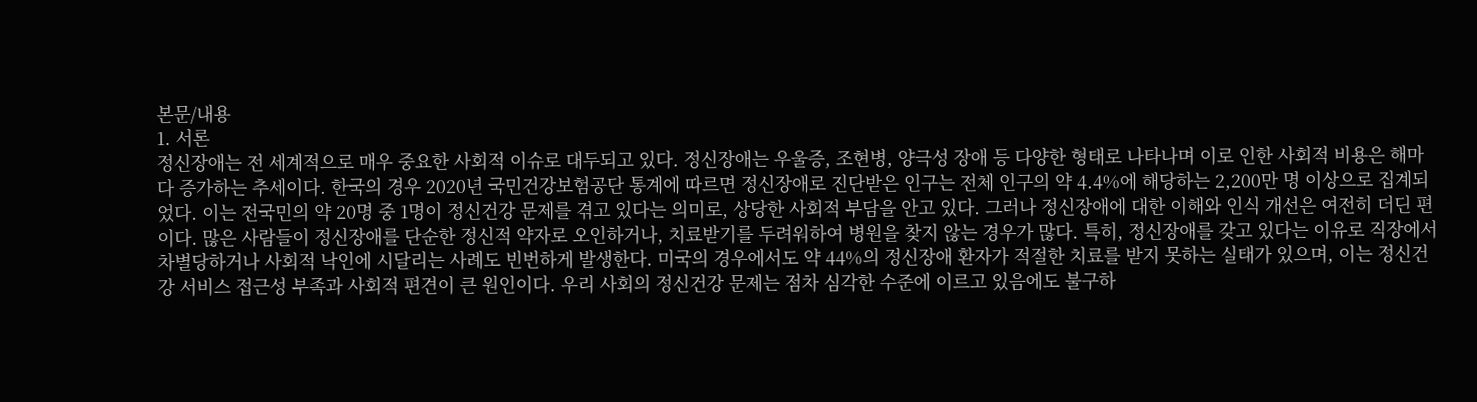본문/내용
1. 서론
정신장애는 전 세계적으로 매우 중요한 사회적 이슈로 대두되고 있다. 정신장애는 우울증, 조현병, 양극성 장애 등 다양한 형태로 나타나며 이로 인한 사회적 비용은 해마다 증가하는 추세이다. 한국의 경우 2020년 국민건강보험공단 통계에 따르면 정신장애로 진단받은 인구는 전체 인구의 약 4.4%에 해당하는 2,200만 명 이상으로 집계되었다. 이는 전국민의 약 20명 중 1명이 정신건강 문제를 겪고 있다는 의미로, 상당한 사회적 부담을 안고 있다. 그러나 정신장애에 대한 이해와 인식 개선은 여전히 더딘 편이다. 많은 사람들이 정신장애를 단순한 정신적 약자로 오인하거나, 치료받기를 두려워하여 병원을 찾지 않는 경우가 많다. 특히, 정신장애를 갖고 있다는 이유로 직장에서 차별당하거나 사회적 낙인에 시달리는 사례도 빈번하게 발생한다. 미국의 경우에서도 약 44%의 정신장애 환자가 적절한 치료를 받지 못하는 실태가 있으며, 이는 정신건강 서비스 접근성 부족과 사회적 편견이 큰 원인이다. 우리 사회의 정신건강 문제는 점차 심각한 수준에 이르고 있음에도 불구하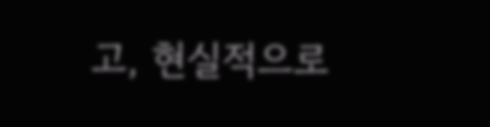고, 현실적으로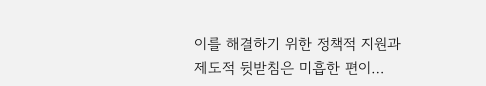이를 해결하기 위한 정책적 지원과 제도적 뒷받침은 미흡한 편이…